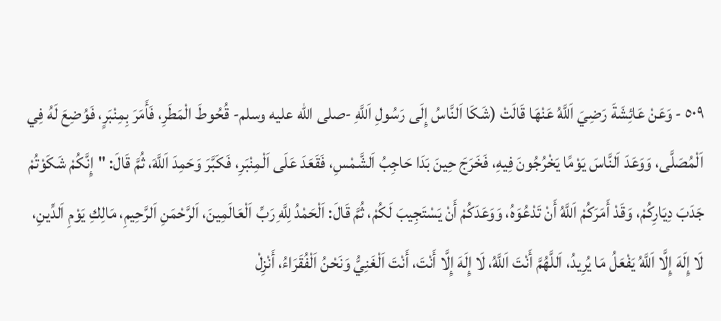٥٠٩ - وَعَنْ عَائِشَةَ رَضِيَ اَللَّهُ عَنْهَا قَالَتْ (شَكَا اَلنَّاسُ إِلَى رَسُولِ اَللَّهِ -صلى الله عليه وسلم- قُحُوطَ الْمَطَرِ، فَأَمَرَ بِمِنْبَرٍ، فَوُضِعَ لَهُ فِي اَلْمُصَلَّى، وَوَعَدَ اَلنَّاسَ يَوْمًا يَخْرُجُونَ فِيهِ، فَخَرَجَ حِينَ بَدَا حَاجِبُ اَلشَّمْسِ، فَقَعَدَ عَلَى اَلْمِنْبَرِ، فَكَبَّرَ وَحَمِدَ اَللَّهَ، ثُمَّ قَالَ: "إِنَّكُمْ شَكَوْتُمْ جَدَبَ دِيَارِكُمْ، وَقَدْ أَمَرَكُمْ اَللَّهُ أَنْ تَدْعُوَهُ، وَوَعَدَكُمْ أَنْ يَسْتَجِيبَ لَكُمْ، ثُمَّ قَالَ: اَلْحَمْدُ لِلَّهِ رَبِّ اَلْعَالَمِينَ، اَلرَّحْمَنِ اَلرَّحِيمِ، مَالِكِ يَوْمِ اَلدِّينِ، لَا إِلَهَ إِلَّا اَللَّهُ يَفْعَلُ مَا يُرِيدُ، اَللَّهُمَّ أَنْتَ اَللَّهُ، لَا إِلَهَ إِلَّا أَنْتَ، أَنْتَ اَلْغَنِيُّ وَنَحْنُ اَلْفُقَرَاءُ، أَنْزِلْ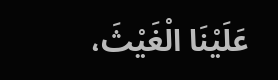عَلَيْنَا الْغَيْثَ،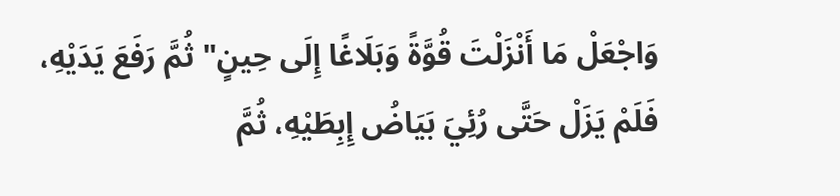وَاجْعَلْ مَا أَنْزَلْتَ قُوَّةً وَبَلَاغًا إِلَى حِينٍ" ثُمَّ رَفَعَ يَدَيْهِ، فَلَمْ يَزَلْ حَتَّى رُئِيَ بَيَاضُ إِبِطَيْهِ، ثُمَّ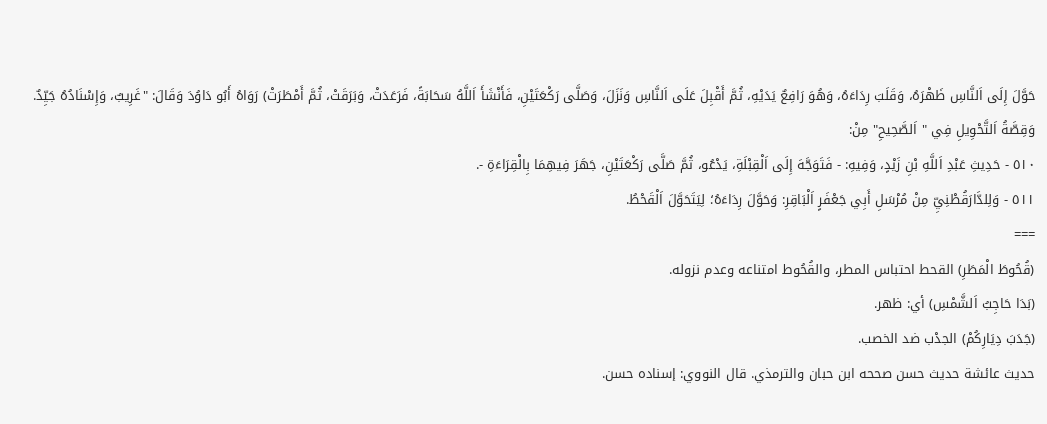حَوَّلَ إِلَى اَلنَّاسِ ظَهْرَهُ، وَقَلَبَ رِدَاءَهُ، وَهُوَ رَافِعٌ يَدَيْهِ، ثُمَّ أَقْبِلَ عَلَى اَلنَّاسِ وَنَزَلَ، وَصَلَّى رَكْعَتَيْنِ، فَأَنْشَأَ اَللَّهُ سَحَابَةً، فَرَعَدَتْ، وَبَرَقَتْ، ثُمَّ أَمْطَرَتْ) رَوَاهُ أَبُو دَاوُدَ وَقَالَ: "غَرِيبٌ، وَإِسْنَادُهُ جَيِّدٌ.
وَقِصَّةُ اَلتَّحْوِيلِ فِي " اَلصَّحِيحِ" مِنْ:
٥١٠ - حَدِيثِ عَبْدِ اَللَّهِ بْنِ زَيْدٍ، وَفِيهِ: - فَتَوَجَّهَ إِلَى اَلْقِبْلَةِ، يَدْعُو، ثُمَّ صَلَّى رَكْعَتَيْنِ، جَهَرَ فِيهِمَا بِالْقِرَاءَةِ -.
٥١١ - وَلِلدَّارَقُطْنِيِّ مِنْ مُرْسَلِ أَبِي جَعْفَرٍ اَلْبَاقِرِ: وَحَوَّلَ رِدَاءَهُ؛ لِيَتَحَوَّلَ اَلْقَحْطُ.
===
(قُحُوطَ الْمَطَرِ) القحط احتباس المطر، والقُحُوط امتناعه وعدم نزوله.
(بَدَا حَاجِبُ اَلشَّمْسِ) أي: ظهر.
(جَدَبَ دِيَارِكُمْ) الجدْب ضد الخصب.
حديث عائشة حديث حسن صححه ابن حبان والترمذي. قال النووي: إسناده حسن.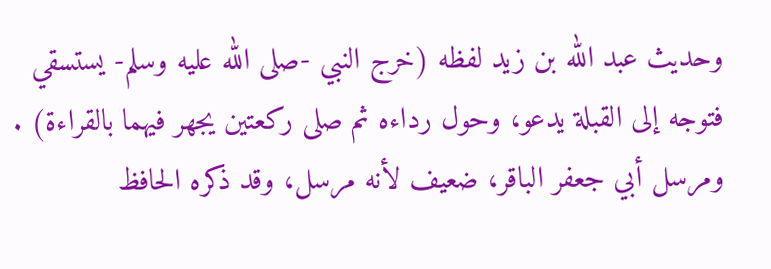وحديث عبد الله بن زيد لفظه (خرج النبي -صلى الله عليه وسلم- يستسقي فتوجه إلى القبلة يدعو، وحول رداءه ثم صلى ركعتين يجهر فيهما بالقراءة) .
ومرسل أبي جعفر الباقر، ضعيف لأنه مرسل، وقد ذكره الحافظ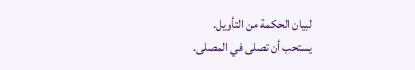لبيان الحكمة من التأويل.
يستحب أن تصلى في المصلى.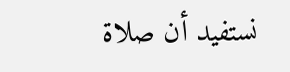نستفيد أن صلاة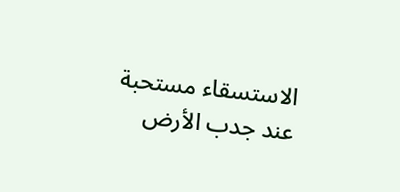الاستسقاء مستحبة عند جدب الأرض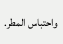واحتباس المطر.